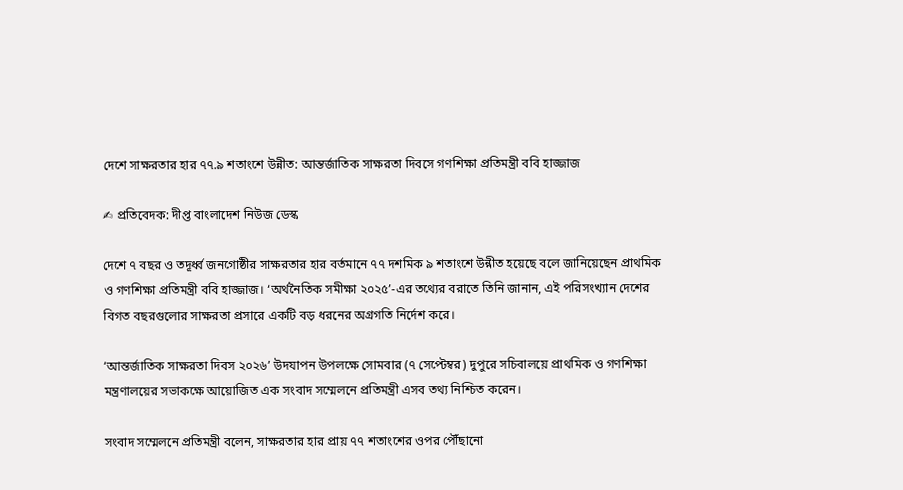দেশে সাক্ষরতার হার ৭৭.৯ শতাংশে উন্নীত: আন্তর্জাতিক সাক্ষরতা দিবসে গণশিক্ষা প্রতিমন্ত্রী ববি হাজ্জাজ

✍ প্রতিবেদক: দীপ্ত বাংলাদেশ নিউজ ডেস্ক

দেশে ৭ বছর ও তদূর্ধ্ব জনগোষ্ঠীর সাক্ষরতার হার বর্তমানে ৭৭ দশমিক ৯ শতাংশে উন্নীত হয়েছে বলে জানিয়েছেন প্রাথমিক ও গণশিক্ষা প্রতিমন্ত্রী ববি হাজ্জাজ। ‘অর্থনৈতিক সমীক্ষা ২০২৫’-এর তথ্যের বরাতে তিনি জানান, এই পরিসংখ্যান দেশের বিগত বছরগুলোর সাক্ষরতা প্রসারে একটি বড় ধরনের অগ্রগতি নির্দেশ করে।

‘আন্তর্জাতিক সাক্ষরতা দিবস ২০২৬’ উদযাপন উপলক্ষে সোমবার (৭ সেপ্টেম্বর) দুপুরে সচিবালয়ে প্রাথমিক ও গণশিক্ষা মন্ত্রণালয়ের সভাকক্ষে আয়োজিত এক সংবাদ সম্মেলনে প্রতিমন্ত্রী এসব তথ্য নিশ্চিত করেন।

সংবাদ সম্মেলনে প্রতিমন্ত্রী বলেন, সাক্ষরতার হার প্রায় ৭৭ শতাংশের ওপর পৌঁছানো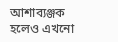আশাব্যঞ্জক হলেও এখনো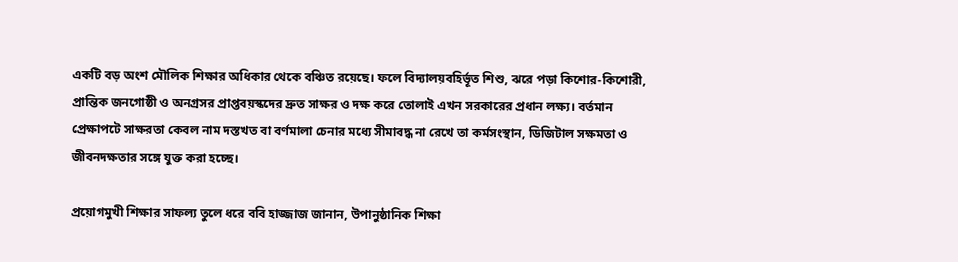একটি বড় অংশ মৌলিক শিক্ষার অধিকার থেকে বঞ্চিত রয়েছে। ফলে বিদ্যালয়বহির্ভূত শিশু, ঝরে পড়া কিশোর-কিশোরী, প্রান্তিক জনগোষ্ঠী ও অনগ্রসর প্রাপ্তবয়স্কদের দ্রুত সাক্ষর ও দক্ষ করে তোলাই এখন সরকারের প্রধান লক্ষ্য। বর্তমান প্রেক্ষাপটে সাক্ষরতা কেবল নাম দস্তখত বা বর্ণমালা চেনার মধ্যে সীমাবদ্ধ না রেখে তা কর্মসংস্থান, ডিজিটাল সক্ষমতা ও জীবনদক্ষতার সঙ্গে যুক্ত করা হচ্ছে।

প্রয়োগমুখী শিক্ষার সাফল্য তুলে ধরে ববি হাজ্জাজ জানান, উপানুষ্ঠানিক শিক্ষা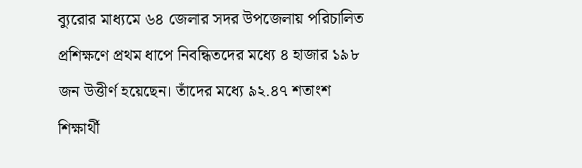ব্যুরোর মাধ্যমে ৬৪ জেলার সদর উপজেলায় পরিচালিত প্রশিক্ষণে প্রথম ধাপে নিবন্ধিতদের মধ্যে ৪ হাজার ১৯৮ জন উত্তীর্ণ হয়েছেন। তাঁদের মধ্যে ৯২.৪৭ শতাংশ শিক্ষার্থী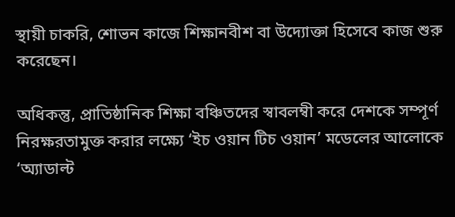স্থায়ী চাকরি, শোভন কাজে শিক্ষানবীশ বা উদ্যোক্তা হিসেবে কাজ শুরু করেছেন।

অধিকন্তু, প্রাতিষ্ঠানিক শিক্ষা বঞ্চিতদের স্বাবলম্বী করে দেশকে সম্পূর্ণ নিরক্ষরতামুক্ত করার লক্ষ্যে ‘ইচ ওয়ান টিচ ওয়ান’ মডেলের আলোকে ‘অ্যাডাল্ট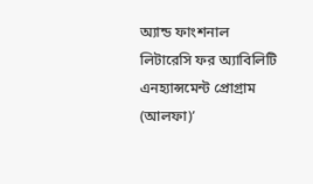অ্যান্ড ফাংশনাল লিটারেসি ফর অ্যাবিলিটি এনহ্যান্সমেন্ট প্রোগ্রাম (আলফা)’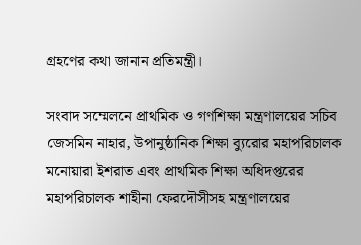গ্রহণের কথা জানান প্রতিমন্ত্রী।

সংবাদ সম্মেলনে প্রাথমিক ও গণশিক্ষা মন্ত্রণালয়ের সচিব জেসমিন নাহার, উপানুষ্ঠানিক শিক্ষা ব্যুরোর মহাপরিচালক মনোয়ারা ইশরাত এবং প্রাথমিক শিক্ষা অধিদপ্তরের মহাপরিচালক শাহীনা ফেরদৌসীসহ মন্ত্রণালয়ের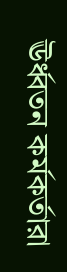ঊর্ধ্বতন কর্মকর্তারা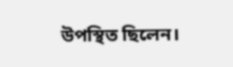উপস্থিত ছিলেন।